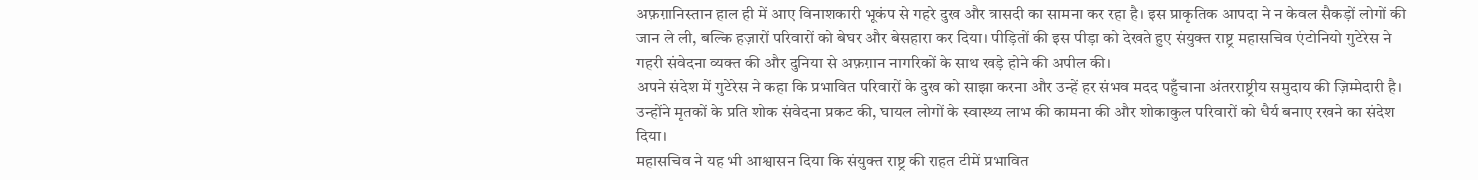अफ़ग़ानिस्तान हाल ही में आए विनाशकारी भूकंप से गहरे दुख और त्रासदी का सामना कर रहा है। इस प्राकृतिक आपदा ने न केवल सैकड़ों लोगों की जान ले ली, बल्कि हज़ारों परिवारों को बेघर और बेसहारा कर दिया। पीड़ितों की इस पीड़ा को देखते हुए संयुक्त राष्ट्र महासचिव एंटोनियो गुटेरेस ने गहरी संवेदना व्यक्त की और दुनिया से अफ़ग़ान नागरिकों के साथ खड़े होने की अपील की।
अपने संदेश में गुटेरेस ने कहा कि प्रभावित परिवारों के दुख को साझा करना और उन्हें हर संभव मदद पहुँचाना अंतरराष्ट्रीय समुदाय की ज़िम्मेदारी है। उन्होंने मृतकों के प्रति शोक संवेदना प्रकट की, घायल लोगों के स्वास्थ्य लाभ की कामना की और शोकाकुल परिवारों को धैर्य बनाए रखने का संदेश दिया।
महासचिव ने यह भी आश्वासन दिया कि संयुक्त राष्ट्र की राहत टीमें प्रभावित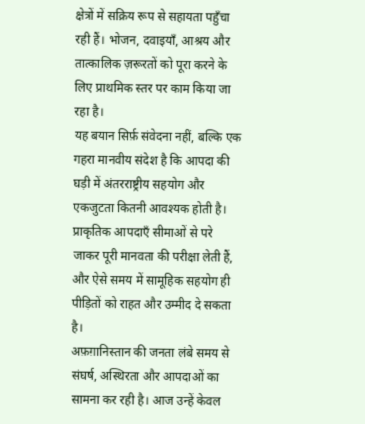क्षेत्रों में सक्रिय रूप से सहायता पहुँचा रही हैं। भोजन, दवाइयाँ, आश्रय और तात्कालिक ज़रूरतों को पूरा करने के लिए प्राथमिक स्तर पर काम किया जा रहा है।
यह बयान सिर्फ़ संवेदना नहीं, बल्कि एक गहरा मानवीय संदेश है कि आपदा की घड़ी में अंतरराष्ट्रीय सहयोग और एकजुटता कितनी आवश्यक होती है। प्राकृतिक आपदाएँ सीमाओं से परे जाकर पूरी मानवता की परीक्षा लेती हैं, और ऐसे समय में सामूहिक सहयोग ही पीड़ितों को राहत और उम्मीद दे सकता है।
अफ़ग़ानिस्तान की जनता लंबे समय से संघर्ष, अस्थिरता और आपदाओं का सामना कर रही है। आज उन्हें केवल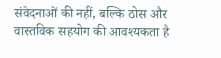संवेदनाओं की नहीं, बल्कि ठोस और वास्तविक सहयोग की आवश्यकता है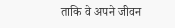ताकि वे अपने जीवन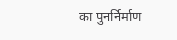का पुनर्निर्माण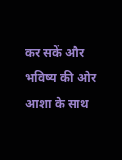कर सकें और भविष्य की ओर आशा के साथ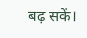बढ़ सकें।